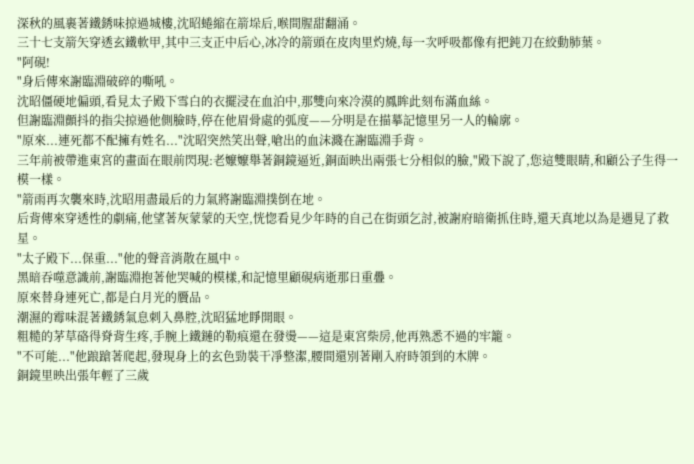深秋的風裹著鐵銹味掠過城樓,沈昭蜷縮在箭垛后,喉間腥甜翻涌。
三十七支箭矢穿透玄鐵軟甲,其中三支正中后心,冰冷的箭頭在皮肉里灼燒,每一次呼吸都像有把鈍刀在絞動肺葉。
"阿硯!
"身后傳來謝臨淵破碎的嘶吼。
沈昭僵硬地偏頭,看見太子殿下雪白的衣擺浸在血泊中,那雙向來冷漠的鳳眸此刻布滿血絲。
但謝臨淵顫抖的指尖掠過他側臉時,停在他眉骨處的弧度——分明是在描摹記憶里另一人的輪廓。
"原來...連死都不配擁有姓名..."沈昭突然笑出聲,嗆出的血沫濺在謝臨淵手背。
三年前被帶進東宮的畫面在眼前閃現:老嬤嬤舉著銅鏡逼近,銅面映出兩張七分相似的臉,"殿下說了,您這雙眼睛,和顧公子生得一模一樣。
"箭雨再次襲來時,沈昭用盡最后的力氣將謝臨淵撲倒在地。
后背傳來穿透性的劇痛,他望著灰蒙蒙的天空,恍惚看見少年時的自己在街頭乞討,被謝府暗衛抓住時,還天真地以為是遇見了救星。
"太子殿下...保重..."他的聲音消散在風中。
黑暗吞噬意識前,謝臨淵抱著他哭喊的模樣,和記憶里顧硯病逝那日重疊。
原來替身連死亡,都是白月光的贗品。
潮濕的霉味混著鐵銹氣息刺入鼻腔,沈昭猛地睜開眼。
粗糙的茅草硌得脊背生疼,手腕上鐵鏈的勒痕還在發燙——這是東宮柴房,他再熟悉不過的牢籠。
"不可能..."他踉蹌著爬起,發現身上的玄色勁裝干凈整潔,腰間還別著剛入府時領到的木牌。
銅鏡里映出張年輕了三歲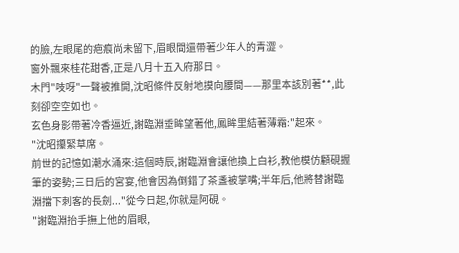的臉,左眼尾的疤痕尚未留下,眉眼間還帶著少年人的青澀。
窗外飄來桂花甜香,正是八月十五入府那日。
木門"吱呀"一聲被推開,沈昭條件反射地摸向腰間——那里本該別著**,此刻卻空空如也。
玄色身影帶著冷香逼近,謝臨淵垂眸望著他,鳳眸里結著薄霜:"起來。
"沈昭攥緊草席。
前世的記憶如潮水涌來:這個時辰,謝臨淵會讓他換上白衫,教他模仿顧硯握筆的姿勢;三日后的宮宴,他會因為倒錯了茶盞被掌嘴;半年后,他將替謝臨淵擋下刺客的長劍..."從今日起,你就是阿硯。
"謝臨淵抬手撫上他的眉眼,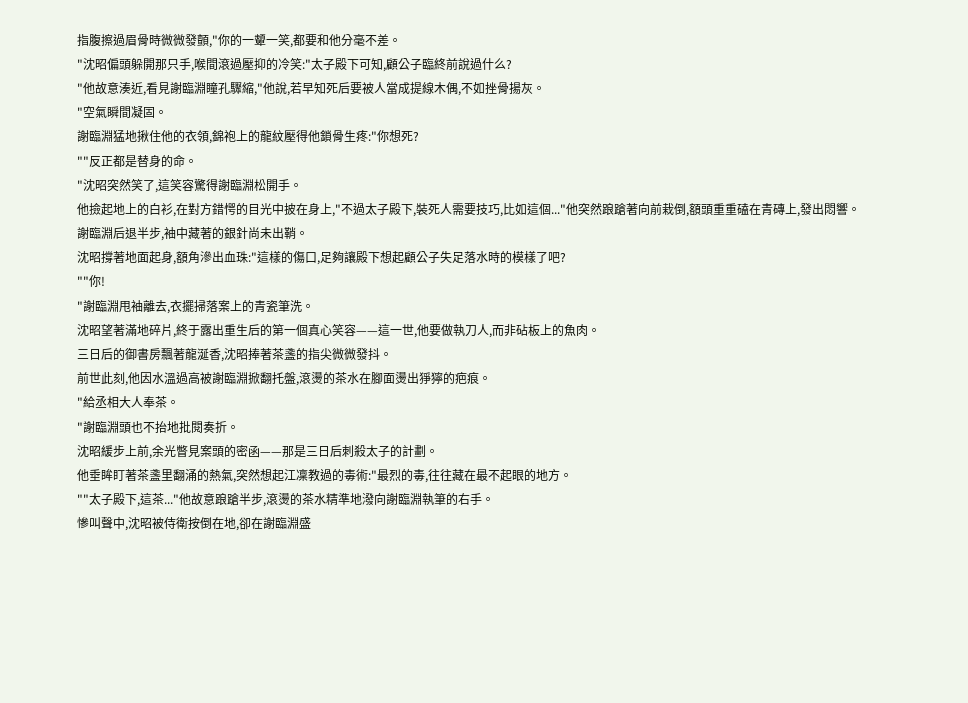指腹擦過眉骨時微微發顫,"你的一顰一笑,都要和他分毫不差。
"沈昭偏頭躲開那只手,喉間滾過壓抑的冷笑:"太子殿下可知,顧公子臨終前說過什么?
"他故意湊近,看見謝臨淵瞳孔驟縮,"他說,若早知死后要被人當成提線木偶,不如挫骨揚灰。
"空氣瞬間凝固。
謝臨淵猛地揪住他的衣領,錦袍上的龍紋壓得他鎖骨生疼:"你想死?
""反正都是替身的命。
"沈昭突然笑了,這笑容驚得謝臨淵松開手。
他撿起地上的白衫,在對方錯愕的目光中披在身上,"不過太子殿下,裝死人需要技巧,比如這個..."他突然踉蹌著向前栽倒,額頭重重磕在青磚上,發出悶響。
謝臨淵后退半步,袖中藏著的銀針尚未出鞘。
沈昭撐著地面起身,額角滲出血珠:"這樣的傷口,足夠讓殿下想起顧公子失足落水時的模樣了吧?
""你!
"謝臨淵甩袖離去,衣擺掃落案上的青瓷筆洗。
沈昭望著滿地碎片,終于露出重生后的第一個真心笑容——這一世,他要做執刀人,而非砧板上的魚肉。
三日后的御書房飄著龍涎香,沈昭捧著茶盞的指尖微微發抖。
前世此刻,他因水溫過高被謝臨淵掀翻托盤,滾燙的茶水在腳面燙出猙獰的疤痕。
"給丞相大人奉茶。
"謝臨淵頭也不抬地批閱奏折。
沈昭緩步上前,余光瞥見案頭的密函——那是三日后刺殺太子的計劃。
他垂眸盯著茶盞里翻涌的熱氣,突然想起江凜教過的毒術:"最烈的毒,往往藏在最不起眼的地方。
""太子殿下,這茶..."他故意踉蹌半步,滾燙的茶水精準地潑向謝臨淵執筆的右手。
慘叫聲中,沈昭被侍衛按倒在地,卻在謝臨淵盛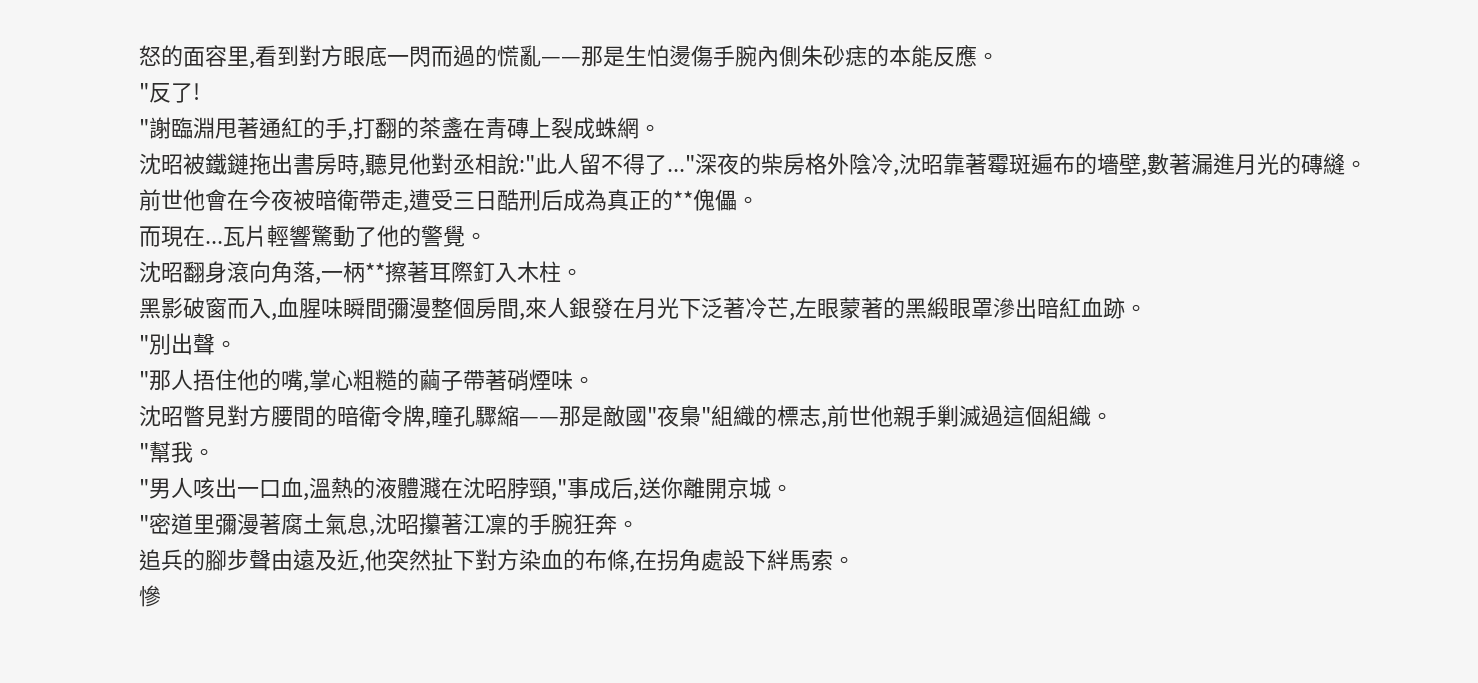怒的面容里,看到對方眼底一閃而過的慌亂——那是生怕燙傷手腕內側朱砂痣的本能反應。
"反了!
"謝臨淵甩著通紅的手,打翻的茶盞在青磚上裂成蛛網。
沈昭被鐵鏈拖出書房時,聽見他對丞相說:"此人留不得了..."深夜的柴房格外陰冷,沈昭靠著霉斑遍布的墻壁,數著漏進月光的磚縫。
前世他會在今夜被暗衛帶走,遭受三日酷刑后成為真正的**傀儡。
而現在...瓦片輕響驚動了他的警覺。
沈昭翻身滾向角落,一柄**擦著耳際釘入木柱。
黑影破窗而入,血腥味瞬間彌漫整個房間,來人銀發在月光下泛著冷芒,左眼蒙著的黑緞眼罩滲出暗紅血跡。
"別出聲。
"那人捂住他的嘴,掌心粗糙的繭子帶著硝煙味。
沈昭瞥見對方腰間的暗衛令牌,瞳孔驟縮——那是敵國"夜梟"組織的標志,前世他親手剿滅過這個組織。
"幫我。
"男人咳出一口血,溫熱的液體濺在沈昭脖頸,"事成后,送你離開京城。
"密道里彌漫著腐土氣息,沈昭攥著江凜的手腕狂奔。
追兵的腳步聲由遠及近,他突然扯下對方染血的布條,在拐角處設下絆馬索。
慘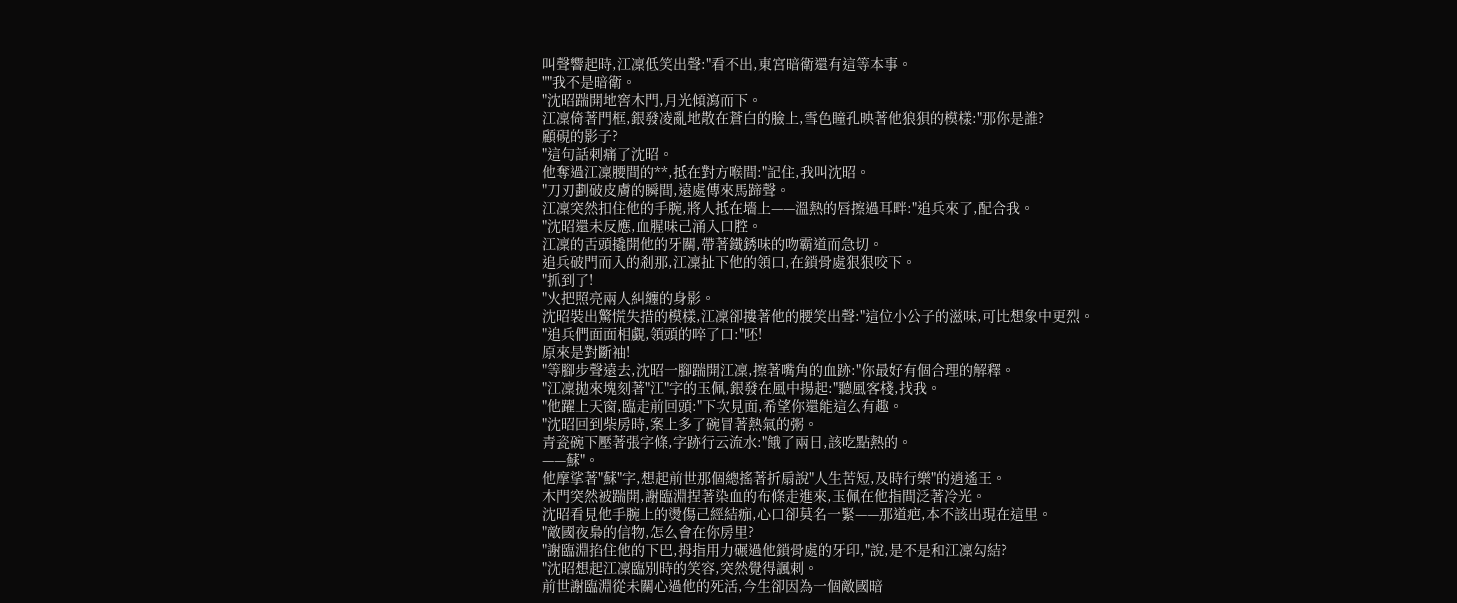叫聲響起時,江凜低笑出聲:"看不出,東宮暗衛還有這等本事。
""我不是暗衛。
"沈昭踹開地窖木門,月光傾瀉而下。
江凜倚著門框,銀發凌亂地散在蒼白的臉上,雪色瞳孔映著他狼狽的模樣:"那你是誰?
顧硯的影子?
"這句話刺痛了沈昭。
他奪過江凜腰間的**,抵在對方喉間:"記住,我叫沈昭。
"刀刃劃破皮膚的瞬間,遠處傳來馬蹄聲。
江凜突然扣住他的手腕,將人抵在墻上——溫熱的唇擦過耳畔:"追兵來了,配合我。
"沈昭還未反應,血腥味己涌入口腔。
江凜的舌頭撬開他的牙關,帶著鐵銹味的吻霸道而急切。
追兵破門而入的剎那,江凜扯下他的領口,在鎖骨處狠狠咬下。
"抓到了!
"火把照亮兩人糾纏的身影。
沈昭裝出驚慌失措的模樣,江凜卻摟著他的腰笑出聲:"這位小公子的滋味,可比想象中更烈。
"追兵們面面相覷,領頭的啐了口:"呸!
原來是對斷袖!
"等腳步聲遠去,沈昭一腳踹開江凜,擦著嘴角的血跡:"你最好有個合理的解釋。
"江凜拋來塊刻著"江"字的玉佩,銀發在風中揚起:"聽風客棧,找我。
"他躍上天窗,臨走前回頭:"下次見面,希望你還能這么有趣。
"沈昭回到柴房時,案上多了碗冒著熱氣的粥。
青瓷碗下壓著張字條,字跡行云流水:"餓了兩日,該吃點熱的。
——蘇"。
他摩挲著"蘇"字,想起前世那個總搖著折扇說"人生苦短,及時行樂"的逍遙王。
木門突然被踹開,謝臨淵捏著染血的布條走進來,玉佩在他指間泛著冷光。
沈昭看見他手腕上的燙傷己經結痂,心口卻莫名一緊——那道疤,本不該出現在這里。
"敵國夜梟的信物,怎么會在你房里?
"謝臨淵掐住他的下巴,拇指用力碾過他鎖骨處的牙印,"說,是不是和江凜勾結?
"沈昭想起江凜臨別時的笑容,突然覺得諷刺。
前世謝臨淵從未關心過他的死活,今生卻因為一個敵國暗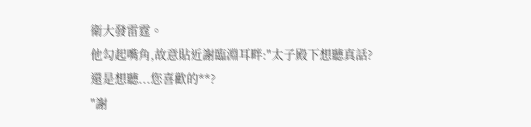衛大發雷霆。
他勾起嘴角,故意貼近謝臨淵耳畔:"太子殿下想聽真話?
還是想聽...您喜歡的**?
"謝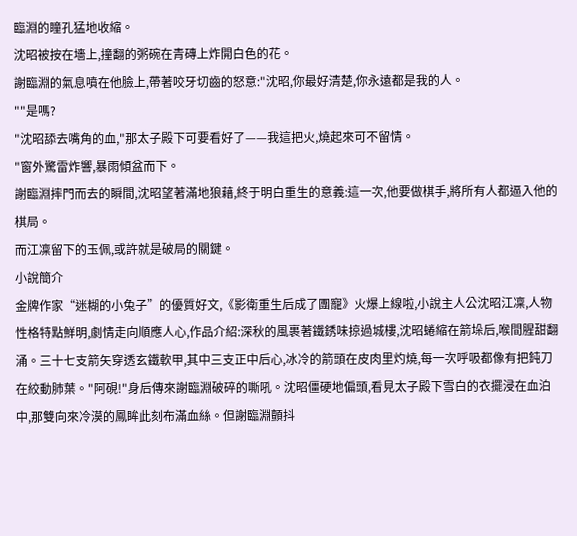臨淵的瞳孔猛地收縮。
沈昭被按在墻上,撞翻的粥碗在青磚上炸開白色的花。
謝臨淵的氣息噴在他臉上,帶著咬牙切齒的怒意:"沈昭,你最好清楚,你永遠都是我的人。
""是嗎?
"沈昭舔去嘴角的血,"那太子殿下可要看好了——我這把火,燒起來可不留情。
"窗外驚雷炸響,暴雨傾盆而下。
謝臨淵摔門而去的瞬間,沈昭望著滿地狼藉,終于明白重生的意義:這一次,他要做棋手,將所有人都逼入他的棋局。
而江凜留下的玉佩,或許就是破局的關鍵。
小說簡介
金牌作家“迷糊的小兔子”的優質好文,《影衛重生后成了團寵》火爆上線啦,小說主人公沈昭江凜,人物性格特點鮮明,劇情走向順應人心,作品介紹:深秋的風裹著鐵銹味掠過城樓,沈昭蜷縮在箭垛后,喉間腥甜翻涌。三十七支箭矢穿透玄鐵軟甲,其中三支正中后心,冰冷的箭頭在皮肉里灼燒,每一次呼吸都像有把鈍刀在絞動肺葉。"阿硯!"身后傳來謝臨淵破碎的嘶吼。沈昭僵硬地偏頭,看見太子殿下雪白的衣擺浸在血泊中,那雙向來冷漠的鳳眸此刻布滿血絲。但謝臨淵顫抖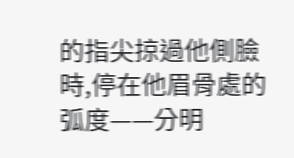的指尖掠過他側臉時,停在他眉骨處的弧度——分明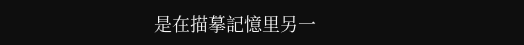是在描摹記憶里另一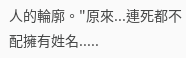人的輪廓。"原來...連死都不配擁有姓名.....